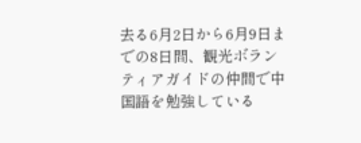去る6月2日から6月9日までの8日間、観光ボランティアガイドの仲間で中国語を勉強している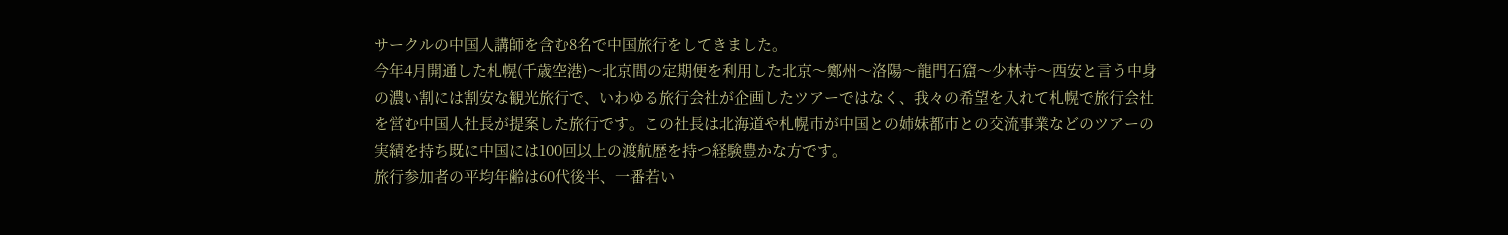サークルの中国人講師を含む8名で中国旅行をしてきました。
今年4月開通した札幌(千歳空港)〜北京間の定期便を利用した北京〜鄭州〜洛陽〜龍門石窟〜少林寺〜西安と言う中身の濃い割には割安な観光旅行で、いわゆる旅行会社が企画したツアーではなく、我々の希望を入れて札幌で旅行会社を営む中国人社長が提案した旅行です。この社長は北海道や札幌市が中国との姉妹都市との交流事業などのツアーの実績を持ち既に中国には100回以上の渡航歴を持つ経験豊かな方です。
旅行参加者の平均年齢は60代後半、一番若い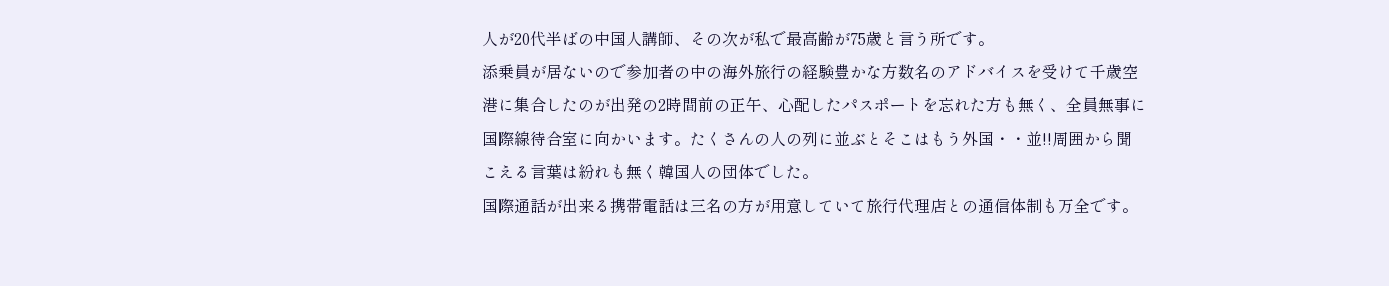人が20代半ばの中国人講師、その次が私で最高齢が75歳と言う所です。
添乗員が居ないので参加者の中の海外旅行の経験豊かな方数名のアドバイスを受けて千歳空港に集合したのが出発の2時間前の正午、心配したパスポートを忘れた方も無く、全員無事に国際線待合室に向かいます。たくさんの人の列に並ぶとそこはもう外国・・並!!周囲から聞こえる言葉は紛れも無く韓国人の団体でした。
国際通話が出来る携帯電話は三名の方が用意していて旅行代理店との通信体制も万全です。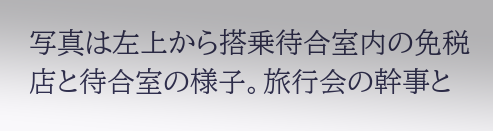写真は左上から搭乗待合室内の免税店と待合室の様子。旅行会の幹事と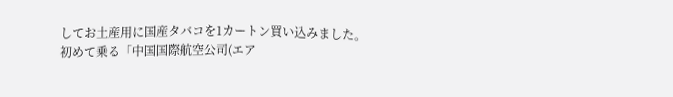してお土産用に国産タバコを1カートン買い込みました。
初めて乗る「中国国際航空公司(エア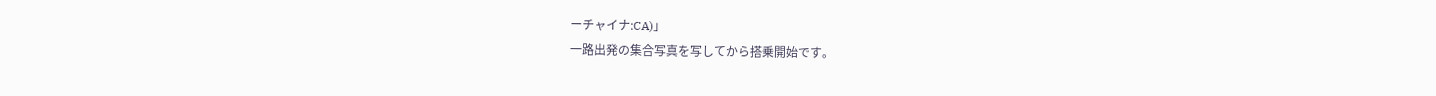ーチャイナ:CA)」
一路出発の集合写真を写してから搭乗開始です。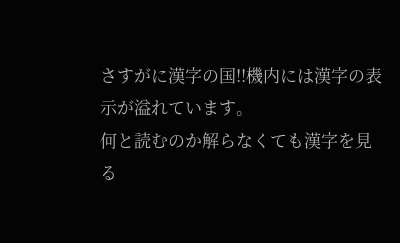さすがに漢字の国!!機内には漢字の表示が溢れています。
何と読むのか解らなくても漢字を見る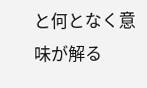と何となく意味が解る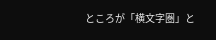ところが「横文字圏」と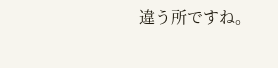違う所ですね。